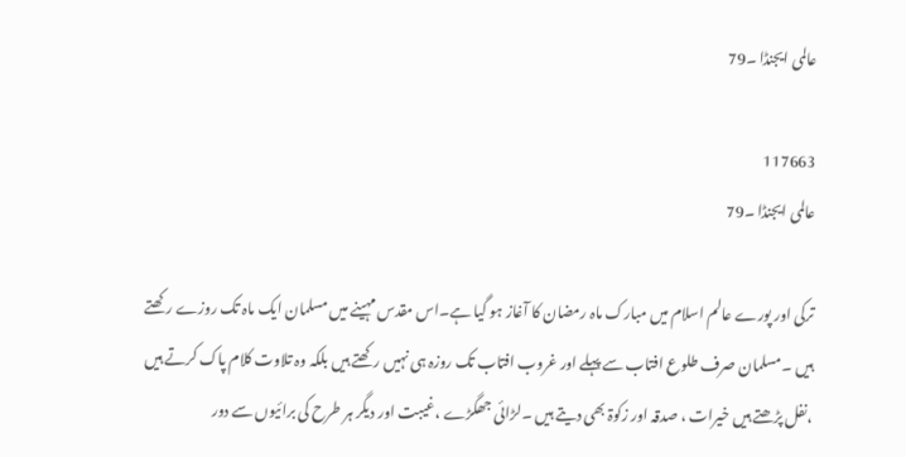عالمی ایجنڈا ۔79

117663
عالمی ایجنڈا ۔79

ترکی اور پورے عالم اسلام میں مبارک ماہ رمضان کا آغاز ہو گیا ہے۔اس مقدس مہینے میں مسلمان ایک ماہ تک روزے رکھتے ہیں ۔مسلمان صرف طلوع افتاب سے پہلے اور غروب افتاب تک روزہ ہی نہیں رکھتے ہیں بلکہ وہ تلاوت کلام پاک کرتے ہیں ،نفل پڑھتے ہیں خیرات ، صدقہ اور زکوۃ بھی دیتے ہیں ۔لڑائی جھگڑے ،غیبت اور دیگر ہر طرح کی برائیوں سے دور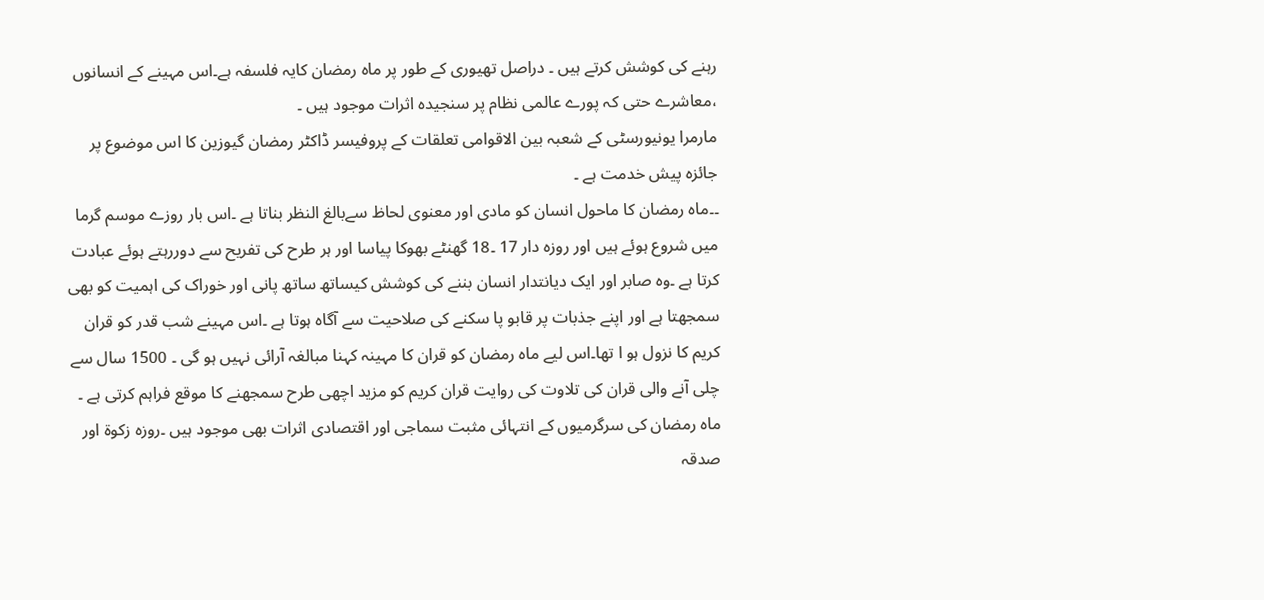رہنے کی کوشش کرتے ہیں ۔ دراصل تھیوری کے طور پر ماہ رمضان کایہ فلسفہ ہے۔اس مہینے کے انسانوں ،معاشرے حتی کہ پورے عالمی نظام پر سنجیدہ اثرات موجود ہیں ۔
مارمرا یونیورسٹی کے شعبہ بین الاقوامی تعلقات کے پروفیسر ڈاکٹر رمضان گیوزین کا اس موضوع پر جائزہ پیش خدمت ہے ۔
۔۔ماہ رمضان کا ماحول انسان کو مادی اور معنوی لحاظ سےبالغ النظر بناتا ہے ۔اس بار روزے موسم گرما میں شروع ہوئے ہیں اور روزہ دار 17 ۔18 گھنٹے بھوکا پیاسا اور ہر طرح کی تفریح سے دوررہتے ہوئے عبادت کرتا ہے ۔وہ صابر اور ایک دیانتدار انسان بننے کی کوشش کیساتھ ساتھ پانی اور خوراک کی اہمیت کو بھی سمجھتا ہے اور اپنے جذبات پر قابو پا سکنے کی صلاحیت سے آگاہ ہوتا ہے ۔اس مہینے شب قدر کو قران کریم کا نزول ہو ا تھا۔اس لیے ماہ رمضان کو قران کا مہینہ کہنا مبالغہ آرائی نہیں ہو گی ۔ 1500 سال سے چلی آنے والی قران کی تلاوت کی روایت قران کریم کو مزید اچھی طرح سمجھنے کا موقع فراہم کرتی ہے ۔
ماہ رمضان کی سرگرمیوں کے انتہائی مثبت سماجی اور اقتصادی اثرات بھی موجود ہیں ۔روزہ زکوۃ اور صدقہ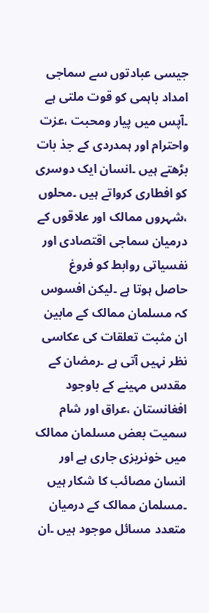جیسی عبادتوں سے سماجی امداد باہمی کو قوت ملتی ہے ۔آپس میں پیار ومحبت ،عزت واحترام اور ہمدردی کے جذ بات بڑھتے ہیں ۔انسان ایک دوسری کو افطاری کرواتے ہیں ۔محلوں ،شہروں ممالک اور علاقوں کے درمیان سماجی اقتصادی اور نفسیاتی روابط کو فروغ حاصل ہوتا ہے ۔لیکن افسوس کہ مسلمان ممالک کے مابین ان مثبت تعلقات کی عکاسی نظر نہیں آتی ہے ۔رمضان کے مقدس مہینے کے باوجود افغانستان ،عراق اور شام سمیت بعض مسلمان ممالک میں خونریزی جاری ہے اور انسان مصائب کا شکار ہیں ۔مسلمان ممالک کے درمیان متعدد مسائل موجود ہیں ۔ان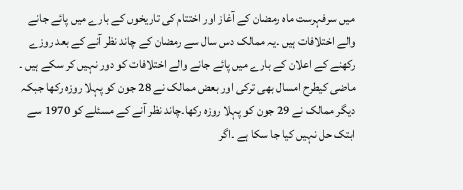میں سرفہرست ماہ رمضان کے آغاز اور اختتام کی تاریخوں کے بارے میں پائے جانے والے اختلافات ہیں ۔یہ ممالک دس سال سے رمضان کے چاند نظر آنے کے بعد روزے رکھنے کے اعلان کے بارے میں پائے جانے والے اختلافات کو دور نہیں کر سکے ہیں ۔ ماضی کیطرح امسال بھی ترکی اور بعض ممالک نے 28 جون کو پہلا روزہ رکھا جبکہ دیگر ممالک نے 29 جون کو پہلا روزہ رکھا۔چاند نظر آنے کے مسئلے کو 1970 سے ابتک حل نہیں کیا جا سکا ہے ۔اگر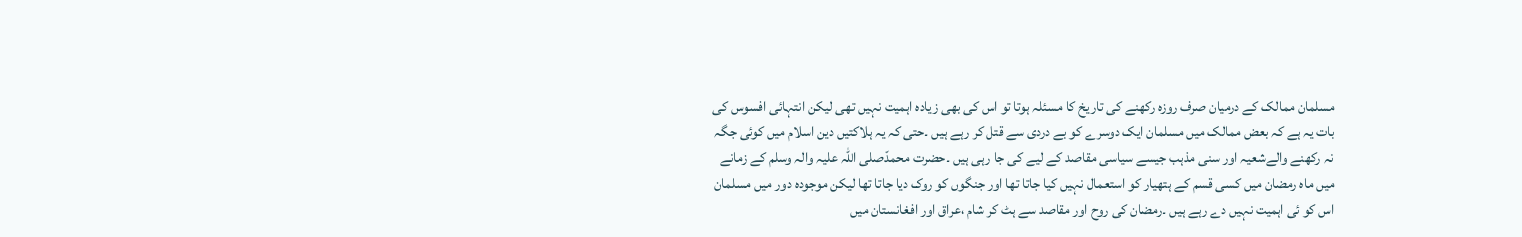مسلمان ممالک کے درمیان صرف روزہ رکھنے کی تاریخ کا مسئلہ ہوتا تو اس کی بھی زیادہ اہمیت نہیں تھی لیکن انتہائی افسوس کی بات یہ ہے کہ بعض ممالک میں مسلمان ایک دوسرے کو بے دردی سے قتل کر رہے ہیں ۔حتی کہ یہ ہلاکتیں دین اسلام میں کوئی جگہ نہ رکھنے والےشعیہ اور سنی مذہب جیسے سیاسی مقاصد کے لیے کی جا رہی ہیں ۔حضرت محمدّصلی اللہ علیہ والہ وسلم کے زمانے میں ماہ رمضان میں کسی قسم کے ہتھیار کو استعمال نہیں کیا جاتا تھا اور جنگوں کو روک دیا جاتا تھا لیکن موجودہ دور میں مسلمان اس کو ئی اہمیت نہیں دے رہے ہیں ۔رمضان کی روح اور مقاصد سے ہٹ کر شام ،عراق اور افغانستان میں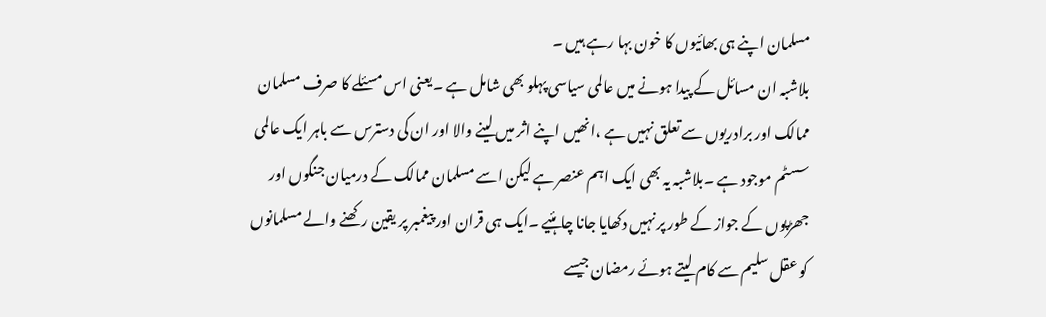مسلمان اپنے ہی بھائیوں کا خون بہا رہے ہیں ۔
بلاشبہ ان مسائل کے پیدا ہونے میں عالمی سیاسی پہلو بھی شامل ہے ۔یعنی اس مسئلے کا صرف مسلمان ممالک اور برادریوں سے تعلق نہیں ہے ،انھیں اپنے اثر میں لینے والا اور ان کی دسترس سے باہر ایک عالمی سسٹم موجود ہے ۔بلاشبہ یہ بھی ایک اہم عنصر ہے لیکن اسے مسلمان ممالک کے درمیان جنگوں اور جھڑپوں کے جواز کے طور پر نہیں دکھایا جانا چاہئیے ۔ایک ہی قران اور پیغمبر پر یقین رکھنے والے مسلمانوں کو عقل سلیم سے کام لیتے ہوئے رمضان جیسے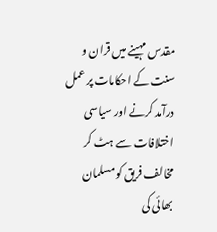مقدس مہینے میں قران و سنت کے احکامات پر عمل درآمد کرنے اور سیاسی اختلافات سے ہٹ کر مخالف فریق کو مسلمان بھائی کی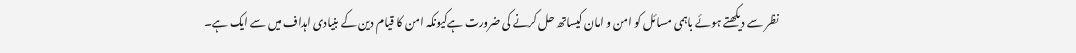نظر سے دیکھتے ہوئے باہمی مسائل کو امن و امان کیساتھ حل کرنے کی ضرورت ہےکیونکہ امن کا قیام دین کے بنیادی اہداف میں سے ایک ہے۔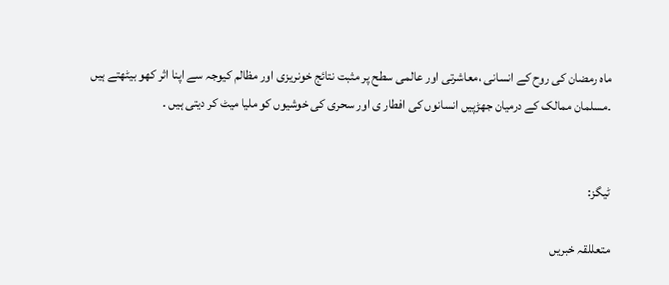ماہ رمضان کی روح کے انسانی ،معاشرتی اور عالمی سطح پر مثبت نتائج خونریزی اور مظالم کیوجہ سے اپنا اثر کھو بیٹھتے ہیں ۔مسلمان ممالک کے درمیان جھڑپیں انسانوں کی افطار ی اور سحری کی خوشیوں کو ملیا میٹ کر دیتی ہیں ۔


ٹیگز:

متعللقہ خبریں